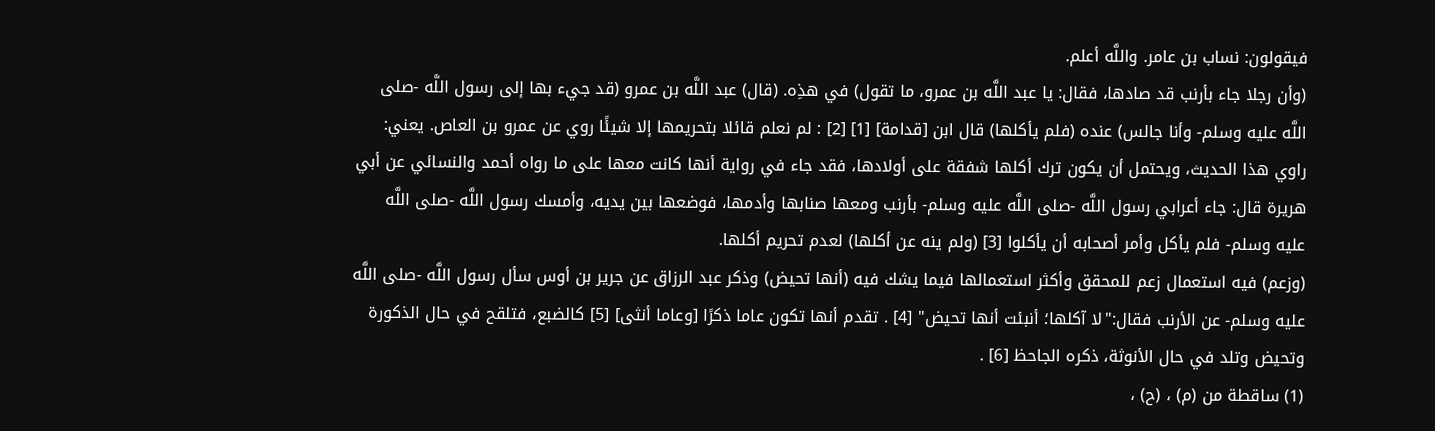فيقولون: نساب بن عامر. واللَّه أعلم.
(وأن رجلا جاء بأرنب قد صادها، فقال: يا عبد اللَّه بن عمرو، ما تقول) في هذِه. (قال) عبد اللَّه بن عمرو (قد جيء بها إلى رسول اللَّه -صلى اللَّه عليه وسلم- وأنا جالس) عنده (فلم يأكلها) قال ابن [قدامة] [1] [2] : لم نعلم قائلا بتحريمها إلا شيئًا روي عن عمرو بن العاص. يعني: راوي هذا الحديث، ويحتمل أن يكون ترك أكلها شفقة على أولادها، فقد جاء في رواية أنها كانت معها على ما رواه أحمد والنسائي عن أبي هريرة قال: جاء أعرابي رسول اللَّه -صلى اللَّه عليه وسلم- بأرنب ومعها صنابها وأدمها، فوضعها بين يديه، وأمسك رسول اللَّه -صلى اللَّه عليه وسلم- فلم يأكل وأمر أصحابه أن يأكلوا [3] (ولم ينه عن أكلها) لعدم تحريم أكلها.
(وزعم) فيه استعمال زعم للمحقق وأكثر استعمالها فيما يشك فيه (أنها تحيض) وذكر عبد الرزاق عن جرير بن أوس سأل رسول اللَّه -صلى اللَّه عليه وسلم- عن الأرنب فقال:"لا آكلها؛ أنبئت أنها تحيض" [4] . تقدم أنها تكون عاما ذكرًا [وعاما أنثى] [5] كالضبع، فتلقح في حال الذكورة وتحيض وتلد في حال الأنوثة، ذكره الجاحظ [6] .
(1) ساقطة من (م) ، (ح) ،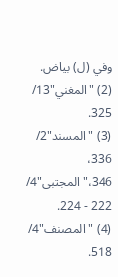وفي (ل) بياض.
(2) "المغني"13/ 325.
(3) "المسند"2/ 336، 346،"المجتبى"4/ 222 - 224.
(4) "المصنف"4/ 518.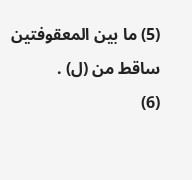(5) ما بين المعقوفتين ساقط من (ل) .
(6)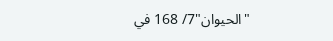"الحيوان"7/ 168 في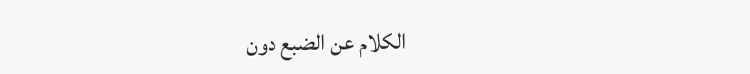الكلام عن الضبع دون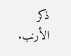ذكر الأرنب.